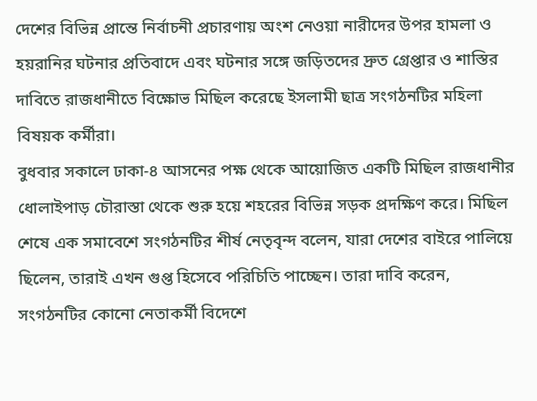দেশের বিভিন্ন প্রান্তে নির্বাচনী প্রচারণায় অংশ নেওয়া নারীদের উপর হামলা ও হয়রানির ঘটনার প্রতিবাদে এবং ঘটনার সঙ্গে জড়িতদের দ্রুত গ্রেপ্তার ও শাস্তির দাবিতে রাজধানীতে বিক্ষোভ মিছিল করেছে ইসলামী ছাত্র সংগঠনটির মহিলা বিষয়ক কর্মীরা।
বুধবার সকালে ঢাকা-৪ আসনের পক্ষ থেকে আয়োজিত একটি মিছিল রাজধানীর ধোলাইপাড় চৌরাস্তা থেকে শুরু হয়ে শহরের বিভিন্ন সড়ক প্রদক্ষিণ করে। মিছিল শেষে এক সমাবেশে সংগঠনটির শীর্ষ নেতৃবৃন্দ বলেন, যারা দেশের বাইরে পালিয়ে ছিলেন, তারাই এখন গুপ্ত হিসেবে পরিচিতি পাচ্ছেন। তারা দাবি করেন, সংগঠনটির কোনো নেতাকর্মী বিদেশে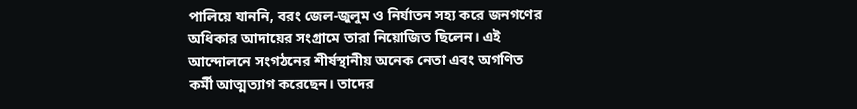পালিয়ে যাননি, বরং জেল-জুলুম ও নির্যাতন সহ্য করে জনগণের অধিকার আদায়ের সংগ্রামে তারা নিয়োজিত ছিলেন। এই আন্দোলনে সংগঠনের শীর্ষস্থানীয় অনেক নেতা এবং অগণিত কর্মী আত্মত্যাগ করেছেন। তাদের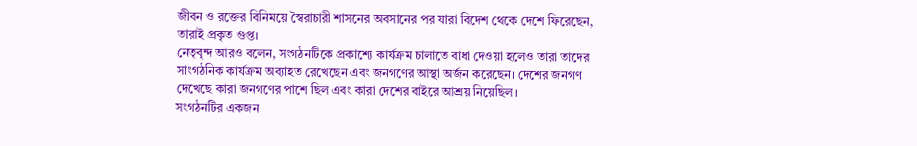জীবন ও রক্তের বিনিময়ে স্বৈরাচারী শাসনের অবসানের পর যারা বিদেশ থেকে দেশে ফিরেছেন, তারাই প্রকৃত গুপ্ত।
নেতৃবৃন্দ আরও বলেন, সংগঠনটিকে প্রকাশ্যে কার্যক্রম চালাতে বাধা দেওয়া হলেও তারা তাদের সাংগঠনিক কার্যক্রম অব্যাহত রেখেছেন এবং জনগণের আস্থা অর্জন করেছেন। দেশের জনগণ দেখেছে কারা জনগণের পাশে ছিল এবং কারা দেশের বাইরে আশ্রয় নিয়েছিল।
সংগঠনটির একজন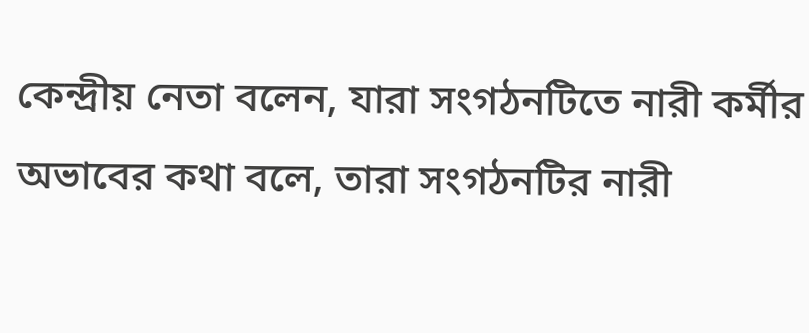কেন্দ্রীয় নেতা বলেন, যারা সংগঠনটিতে নারী কর্মীর অভাবের কথা বলে, তারা সংগঠনটির নারী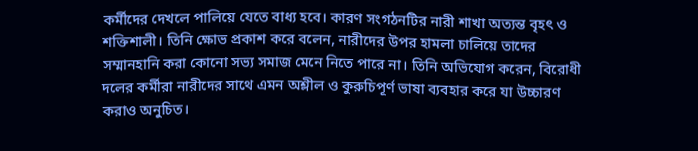কর্মীদের দেখলে পালিয়ে যেতে বাধ্য হবে। কারণ সংগঠনটির নারী শাখা অত্যন্ত বৃহৎ ও শক্তিশালী। তিনি ক্ষোভ প্রকাশ করে বলেন, নারীদের উপর হামলা চালিয়ে তাদের সম্মানহানি করা কোনো সভ্য সমাজ মেনে নিতে পারে না। তিনি অভিযোগ করেন, বিরোধী দলের কর্মীরা নারীদের সাথে এমন অশ্লীল ও কুরুচিপূর্ণ ভাষা ব্যবহার করে যা উচ্চারণ করাও অনুচিত।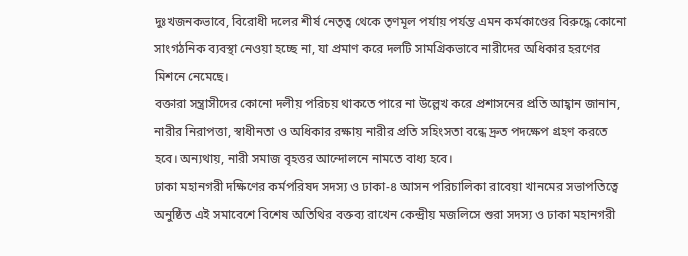দুঃখজনকভাবে, বিরোধী দলের শীর্ষ নেতৃত্ব থেকে তৃণমূল পর্যায় পর্যন্ত এমন কর্মকাণ্ডের বিরুদ্ধে কোনো সাংগঠনিক ব্যবস্থা নেওয়া হচ্ছে না, যা প্রমাণ করে দলটি সামগ্রিকভাবে নারীদের অধিকার হরণের মিশনে নেমেছে।
বক্তারা সন্ত্রাসীদের কোনো দলীয় পরিচয় থাকতে পারে না উল্লেখ করে প্রশাসনের প্রতি আহ্বান জানান, নারীর নিরাপত্তা, স্বাধীনতা ও অধিকার রক্ষায় নারীর প্রতি সহিংসতা বন্ধে দ্রুত পদক্ষেপ গ্রহণ করতে হবে। অন্যথায়, নারী সমাজ বৃহত্তর আন্দোলনে নামতে বাধ্য হবে।
ঢাকা মহানগরী দক্ষিণের কর্মপরিষদ সদস্য ও ঢাকা-৪ আসন পরিচালিকা রাবেয়া খানমের সভাপতিত্বে অনুষ্ঠিত এই সমাবেশে বিশেষ অতিথির বক্তব্য রাখেন কেন্দ্রীয় মজলিসে শুরা সদস্য ও ঢাকা মহানগরী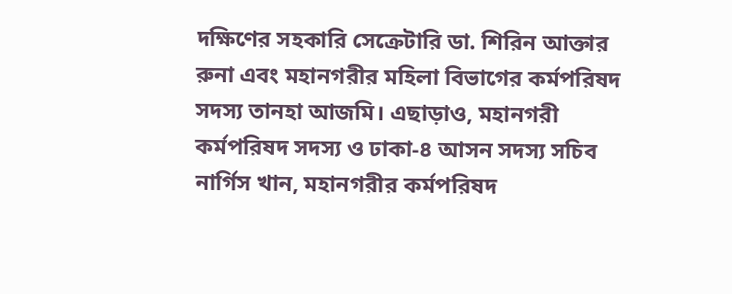দক্ষিণের সহকারি সেক্রেটারি ডা. শিরিন আক্তার রুনা এবং মহানগরীর মহিলা বিভাগের কর্মপরিষদ সদস্য তানহা আজমি। এছাড়াও, মহানগরী কর্মপরিষদ সদস্য ও ঢাকা-৪ আসন সদস্য সচিব নার্গিস খান, মহানগরীর কর্মপরিষদ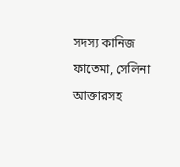সদস্য কানিজ ফাতেমা, সেলিনা আক্তারসহ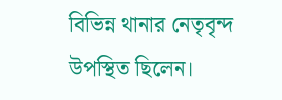বিভিন্ন থানার নেতৃবৃন্দ উপস্থিত ছিলেন।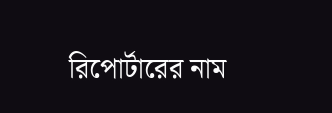রিপোর্টারের নাম